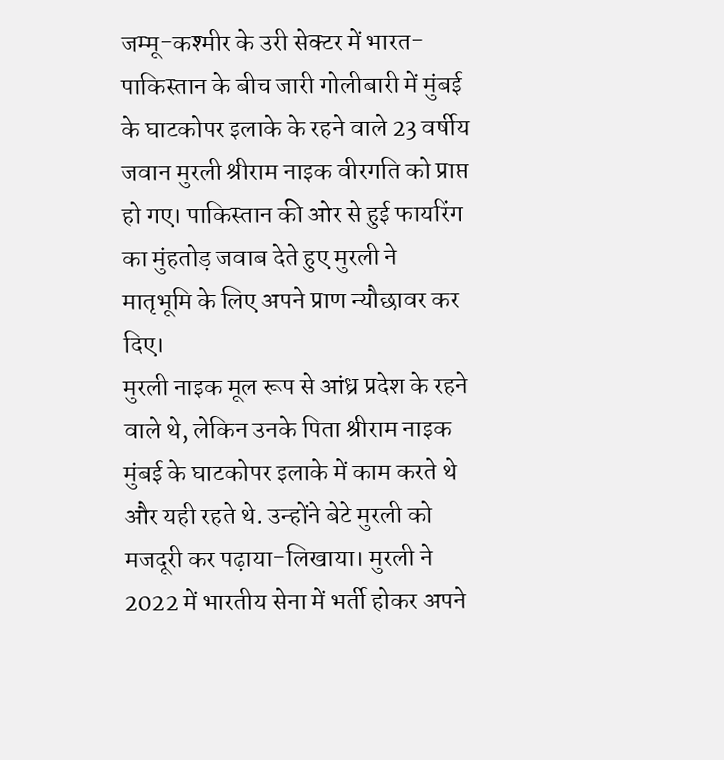जम्मू-कश्मीर के उरी सेक्टर में भारत-पाकिस्तान के बीच जारी गोलीबारी में मुंबई के घाटकोपर इलाके के रहने वाले 23 वर्षीय जवान मुरली श्रीराम नाइक वीरगति को प्राप्त हो गए। पाकिस्तान की ओर से हुई फायरिंग का मुंहतोड़ जवाब देते हुए मुरली ने मातृभूमि के लिए अपने प्राण न्यौछावर कर दिए।
मुरली नाइक मूल रूप से आंध्र प्रदेश के रहने वाले थे, लेकिन उनके पिता श्रीराम नाइक मुंबई के घाटकोपर इलाके में काम करते थे और यही रहते थे. उन्होंने बेटे मुरली को मजदूरी कर पढ़ाया-लिखाया। मुरली ने 2022 में भारतीय सेना में भर्ती होकर अपने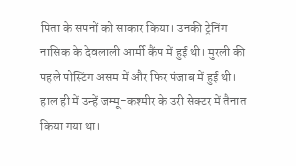पिता के सपनों को साकार किया। उनकी ट्रेनिंग नासिक के देवलाली आर्मी कैंप में हुई थी। मुरली की पहले पोस्टिंग असम में और फिर पंजाब में हुई थी। हाल ही में उन्हें जम्मू-कश्मीर के उरी सेक्टर में तैनात किया गया था।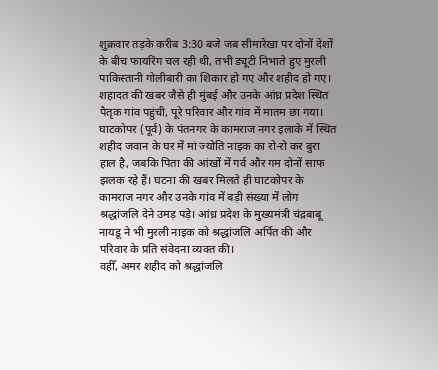शुक्रवार तड़के करीब 3:30 बजे जब सीमारेखा पर दोनों देशों के बीच फायरिंग चल रही थी, तभी ड्यूटी निभाते हुए मुरली पाकिस्तानी गोलीबारी का शिकार हो गए और शहीद हो गए। शहादत की खबर जैसे ही मुंबई और उनके आंध्र प्रदेश स्थित पैतृक गांव पहुंची, पूरे परिवार और गांव में मातम छा गया।
घाटकोपर (पूर्व) के पंतनगर के कामराज नगर इलाके में स्थित शहीद जवान के घर में मां ज्योति नाइक का रो-रो कर बुरा हाल है, जबकि पिता की आंखों में गर्व और गम दोनों साफ झलक रहे हैं। घटना की खबर मिलते ही घाटकोपर के कामराज नगर और उनके गांव में बड़ी संख्या में लोग श्रद्धांजलि देने उमड़ पड़े। आंध्र प्रदेश के मुख्यमंत्री चंद्रबाबू नायडू ने भी मुरली नाइक को श्रद्धांजलि अर्पित की और परिवार के प्रति संवेदना व्यक्त की।
वहीँ, अमर शहीद को श्रद्धांजलि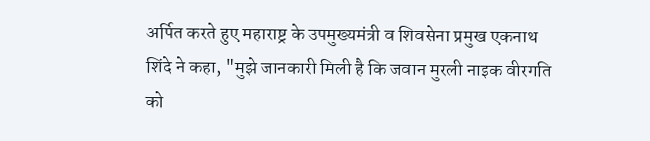अर्पित करते हुए महाराष्ट्र के उपमुख्यमंत्री व शिवसेना प्रमुख एकनाथ शिंदे ने कहा, "मुझे जानकारी मिली है कि जवान मुरली नाइक वीरगति को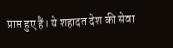प्राप्त हुए हैं। ये शहादत देश की सेवा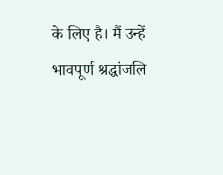के लिए है। मैं उन्हें भावपूर्ण श्रद्धांजलि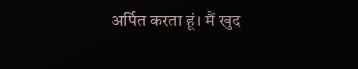अर्पित करता हूं। मैं खुद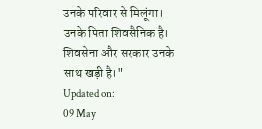उनके परिवार से मिलूंगा। उनके पिता शिवसैनिक है। शिवसेना और सरकार उनके साथ खड़ी है।"
Updated on:
09 May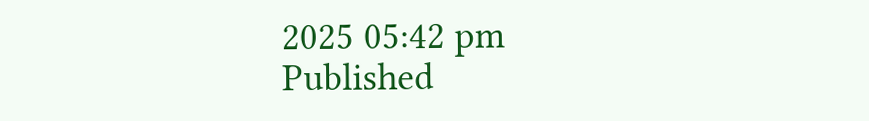2025 05:42 pm
Published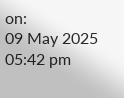on:
09 May 2025 05:42 pm